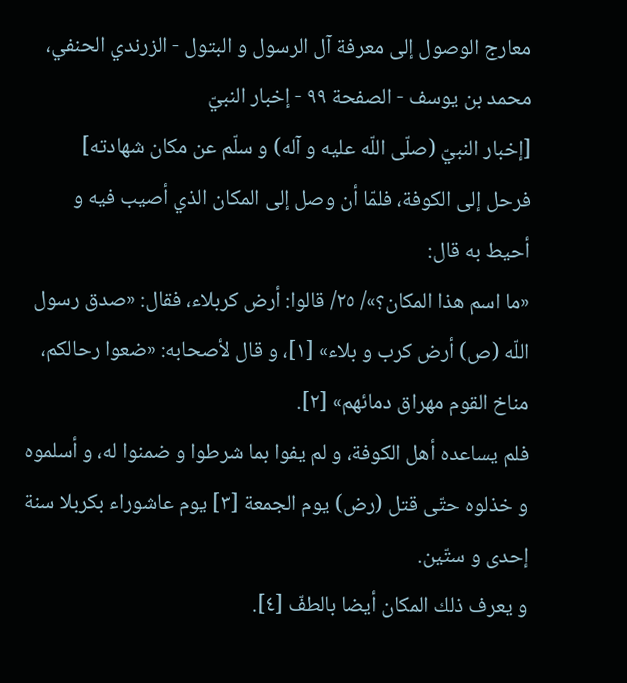معارج الوصول إلى معرفة آل الرسول و البتول - الزرندي الحنفي، محمد بن يوسف - الصفحة ٩٩ - إخبار النبيّ
[إخبار النبيّ (صلّى اللّه عليه و آله) و سلّم عن مكان شهادته]
فرحل إلى الكوفة، فلمّا أن وصل إلى المكان الذي أصيب فيه و أحيط به قال:
«ما اسم هذا المكان؟»/ ٢٥/ قالوا: أرض كربلاء، فقال: «صدق رسول اللّه (ص) أرض كرب و بلاء» [١]، و قال لأصحابه: «ضعوا رحالكم، مناخ القوم مهراق دمائهم» [٢].
فلم يساعده أهل الكوفة، و لم يفوا بما شرطوا و ضمنوا له، و أسلموه و خذلوه حتّى قتل (رض) يوم الجمعة [٣] يوم عاشوراء بكربلا سنة إحدى و ستّين.
و يعرف ذلك المكان أيضا بالطفّ [٤].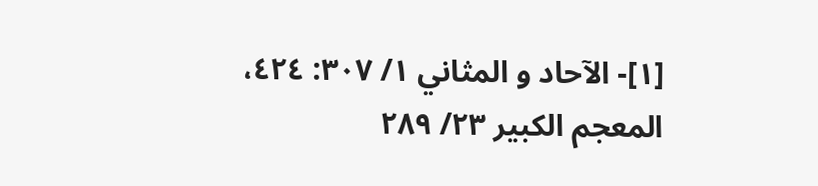[١]- الآحاد و المثاني ١/ ٣٠٧: ٤٢٤، المعجم الكبير ٢٣/ ٢٨٩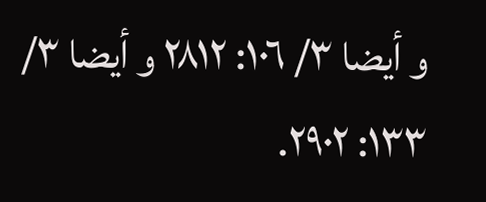و أيضا ٣/ ١٠٦: ٢٨١٢ و أيضا ٣/ ١٣٣: ٢٩٠٢.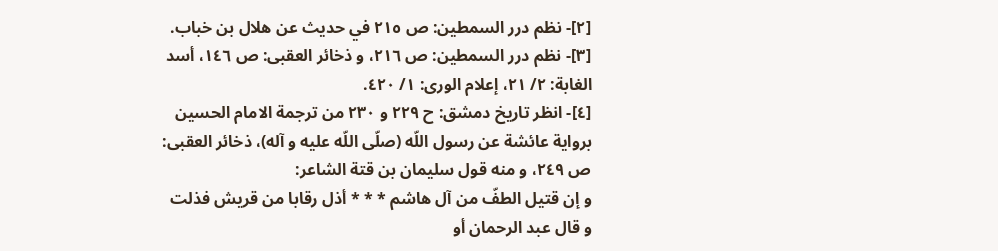[٢]- نظم درر السمطين: ص ٢١٥ في حديث عن هلال بن خباب.
[٣]- نظم درر السمطين: ص ٢١٦، و ذخائر العقبى: ص ١٤٦، أسد الغابة: ٢/ ٢١، إعلام الورى: ١/ ٤٢٠.
[٤]- انظر تاريخ دمشق: ح ٢٢٩ و ٢٣٠ من ترجمة الامام الحسين برواية عائشة عن رسول اللّه (صلّى اللّه عليه و آله)، ذخائر العقبى: ص ٢٤٩، و منه قول سليمان بن قتة الشاعر:
و إن قتيل الطفّ من آل هاشم * * * أذل رقابا من قريش فذلت
و قال عبد الرحمان أو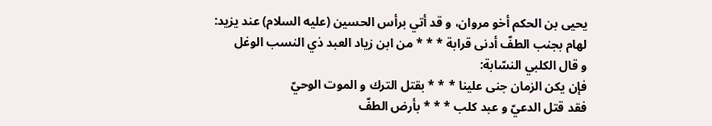يحيى بن الحكم أخو مروان، و قد أتي برأس الحسين (عليه السلام) عند يزيد:
لهام بجنب الطفّ أدنى قرابة * * * من ابن زياد العبد ذي النسب الوغل
و قال الكلبي النسّابة:
فإن يكن الزمان جنى علينا * * * بقتل الترك و الموت الوحيّ
فقد قتل الدعيّ و عبد كلب * * * بأرض الطفّ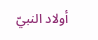أولاد النبيّ